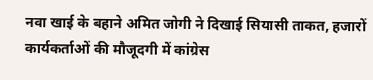नवा खाई के बहाने अमित जोगी ने दिखाई सियासी ताकत, हजारों कार्यकर्ताओं की मौजूदगी में कांग्रेस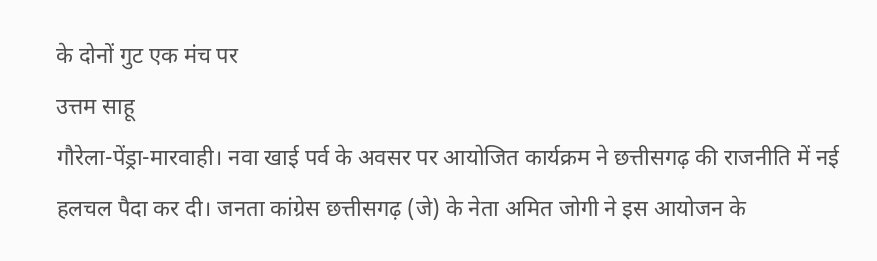के दोनों गुट एक मंच पर
उत्तम साहू
गौरेला-पेंड्रा-मारवाही। नवा खाई पर्व के अवसर पर आयोजित कार्यक्रम ने छत्तीसगढ़ की राजनीति में नई हलचल पैदा कर दी। जनता कांग्रेस छत्तीसगढ़ (जे) के नेता अमित जोगी ने इस आयोजन के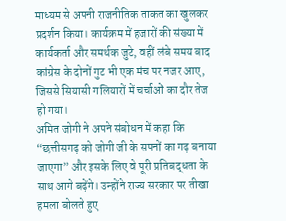माध्यम से अपनी राजनीतिक ताकत का खुलकर प्रदर्शन किया। कार्यक्रम में हजारों की संख्या में कार्यकर्ता और समर्थक जुटे, वहीं लंबे समय बाद कांग्रेस के दोनों गुट भी एक मंच पर नजर आए, जिससे सियासी गलियारों में चर्चाओं का दौर तेज हो गया।
अमित जोगी ने अपने संबोधन में कहा कि “छत्तीसगढ़ को जोगी जी के सपनों का गढ़ बनाया जाएगा” और इसके लिए वे पूरी प्रतिबद्धता के साथ आगे बढ़ेंगे। उन्होंने राज्य सरकार पर तीखा हमला बोलते हुए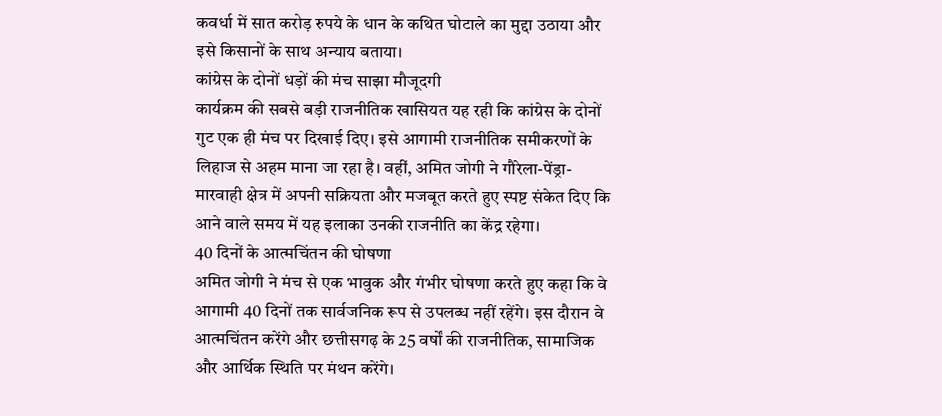कवर्धा में सात करोड़ रुपये के धान के कथित घोटाले का मुद्दा उठाया और इसे किसानों के साथ अन्याय बताया।
कांग्रेस के दोनों धड़ों की मंच साझा मौजूदगी
कार्यक्रम की सबसे बड़ी राजनीतिक खासियत यह रही कि कांग्रेस के दोनों गुट एक ही मंच पर दिखाई दिए। इसे आगामी राजनीतिक समीकरणों के लिहाज से अहम माना जा रहा है। वहीं, अमित जोगी ने गौरेला-पेंड्रा-मारवाही क्षेत्र में अपनी सक्रियता और मजबूत करते हुए स्पष्ट संकेत दिए कि आने वाले समय में यह इलाका उनकी राजनीति का केंद्र रहेगा।
40 दिनों के आत्मचिंतन की घोषणा
अमित जोगी ने मंच से एक भावुक और गंभीर घोषणा करते हुए कहा कि वे आगामी 40 दिनों तक सार्वजनिक रूप से उपलब्ध नहीं रहेंगे। इस दौरान वे आत्मचिंतन करेंगे और छत्तीसगढ़ के 25 वर्षों की राजनीतिक, सामाजिक और आर्थिक स्थिति पर मंथन करेंगे।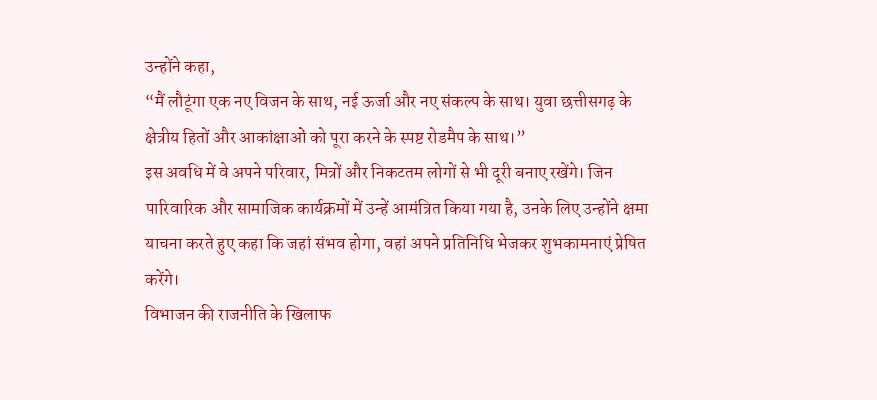उन्होंने कहा,
“मैं लौटूंगा एक नए विजन के साथ, नई ऊर्जा और नए संकल्प के साथ। युवा छत्तीसगढ़ के क्षेत्रीय हितों और आकांक्षाओं को पूरा करने के स्पष्ट रोडमैप के साथ।”
इस अवधि में वे अपने परिवार, मित्रों और निकटतम लोगों से भी दूरी बनाए रखेंगे। जिन पारिवारिक और सामाजिक कार्यक्रमों में उन्हें आमंत्रित किया गया है, उनके लिए उन्होंने क्षमा याचना करते हुए कहा कि जहां संभव होगा, वहां अपने प्रतिनिधि भेजकर शुभकामनाएं प्रेषित करेंगे।
विभाजन की राजनीति के खिलाफ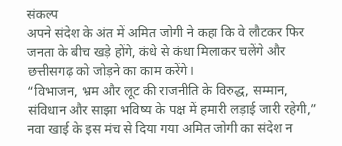संकल्प
अपने संदेश के अंत में अमित जोगी ने कहा कि वे लौटकर फिर जनता के बीच खड़े होंगे, कंधे से कंधा मिलाकर चलेंगे और छत्तीसगढ़ को जोड़ने का काम करेंगे।
“विभाजन, भ्रम और लूट की राजनीति के विरुद्ध, सम्मान, संविधान और साझा भविष्य के पक्ष में हमारी लड़ाई जारी रहेगी,”
नवा खाई के इस मंच से दिया गया अमित जोगी का संदेश न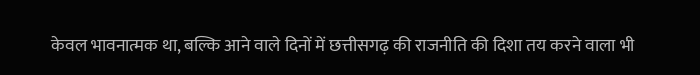केवल भावनात्मक था, बल्कि आने वाले दिनों में छत्तीसगढ़ की राजनीति की दिशा तय करने वाला भी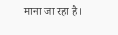माना जा रहा है।